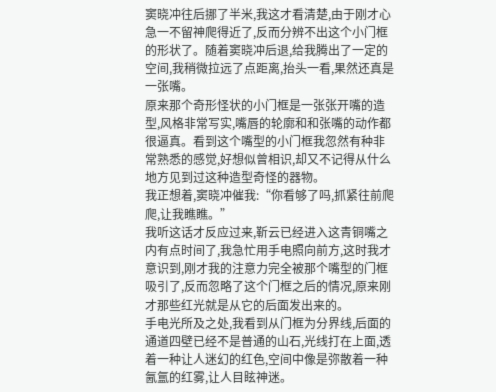窦晓冲往后挪了半米,我这才看清楚,由于刚才心急一不留神爬得近了,反而分辨不出这个小门框的形状了。随着窦晓冲后退,给我腾出了一定的空间,我稍微拉远了点距离,抬头一看,果然还真是一张嘴。
原来那个奇形怪状的小门框是一张张开嘴的造型,风格非常写实,嘴唇的轮廓和和张嘴的动作都很逼真。看到这个嘴型的小门框我忽然有种非常熟悉的感觉,好想似曾相识,却又不记得从什么地方见到过这种造型奇怪的器物。
我正想着,窦晓冲催我:“你看够了吗,抓紧往前爬爬,让我瞧瞧。”
我听这话才反应过来,靳云已经进入这青铜嘴之内有点时间了,我急忙用手电照向前方,这时我才意识到,刚才我的注意力完全被那个嘴型的门框吸引了,反而忽略了这个门框之后的情况,原来刚才那些红光就是从它的后面发出来的。
手电光所及之处,我看到从门框为分界线,后面的通道四壁已经不是普通的山石,光线打在上面,透着一种让人迷幻的红色,空间中像是弥散着一种氤氲的红雾,让人目眩神迷。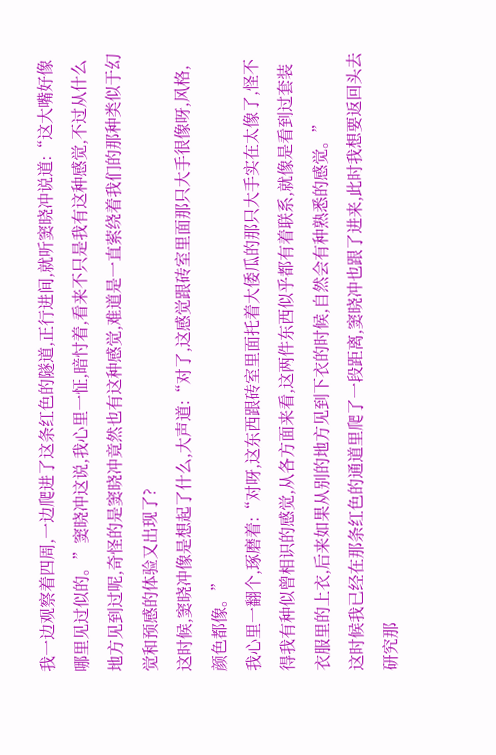我一边观察着四周,一边爬进了这条红色的隧道,正行进间,就听窦晓冲说道:“这大嘴好像哪里见过似的。”窦晓冲这说,我心里一怔,暗忖着,看来不只是我有这种感觉,不过从什么地方见到过呢,奇怪的是窦晓冲竟然也有这种感觉,难道是一直萦绕着我们的那种类似于幻觉和预感的体验又出现了?
这时候,窦晓冲像是想起了什么,大声道:“对了,这感觉跟砖室里面那只大手很像呀,风格,颜色都像。”
我心里一翻个,琢磨着:“对呀,这东西跟砖室里面托着大倭瓜的那只大手实在太像了,怪不得我有种似曾相识的感觉,从各方面来看,这两件东西似乎都有着联系,就像是看到过套装衣服里的上衣,后来如果从别的地方见到下衣的时候,自然会有种熟悉的感觉。”
这时候我已经在那条红色的通道里爬了一段距离,窦晓冲也跟了进来,此时我想要返回头去研究那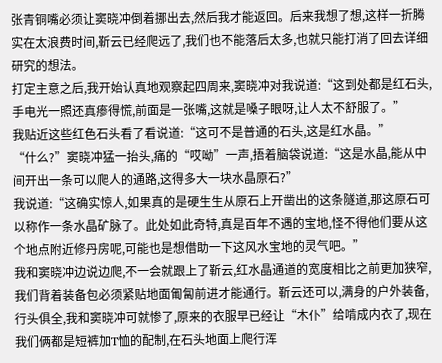张青铜嘴必须让窦晓冲倒着挪出去,然后我才能返回。后来我想了想,这样一折腾实在太浪费时间,靳云已经爬远了,我们也不能落后太多,也就只能打消了回去详细研究的想法。
打定主意之后,我开始认真地观察起四周来,窦晓冲对我说道:“这到处都是红石头,手电光一照还真瘆得慌,前面是一张嘴,这就是嗓子眼呀,让人太不舒服了。”
我贴近这些红色石头看了看说道:“这可不是普通的石头,这是红水晶。”
“什么?”窦晓冲猛一抬头,痛的“哎呦”一声,捂着脑袋说道:“这是水晶,能从中间开出一条可以爬人的通路,这得多大一块水晶原石?”
我说道:“这确实惊人,如果真的是硬生生从原石上开凿出的这条隧道,那这原石可以称作一条水晶矿脉了。此处如此奇特,真是百年不遇的宝地,怪不得他们要从这个地点附近修丹房呢,可能也是想借助一下这风水宝地的灵气吧。”
我和窦晓冲边说边爬,不一会就跟上了靳云,红水晶通道的宽度相比之前更加狭窄,我们背着装备包必须紧贴地面匍匐前进才能通行。靳云还可以,满身的户外装备,行头俱全,我和窦晓冲可就惨了,原来的衣服早已经让“木仆”给啃成内衣了,现在我们俩都是短裤加T恤的配制,在石头地面上爬行浑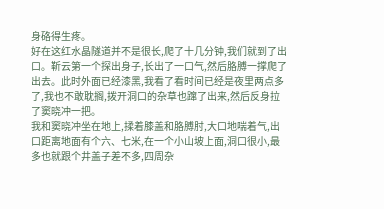身硌得生疼。
好在这红水晶隧道并不是很长,爬了十几分钟,我们就到了出口。靳云第一个探出身子,长出了一口气,然后胳膊一撑爬了出去。此时外面已经漆黑,我看了看时间已经是夜里两点多了,我也不敢耽搁,拨开洞口的杂草也蹿了出来,然后反身拉了窦晓冲一把。
我和窦晓冲坐在地上,揉着膝盖和胳膊肘,大口地喘着气,出口距离地面有个六、七米,在一个小山坡上面,洞口很小,最多也就跟个井盖子差不多,四周杂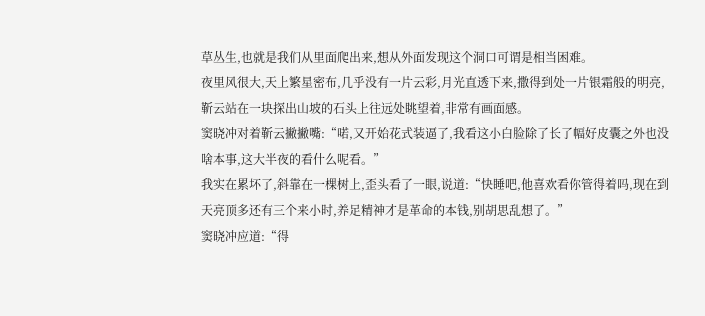草丛生,也就是我们从里面爬出来,想从外面发现这个洞口可谓是相当困难。
夜里风很大,天上繁星密布,几乎没有一片云彩,月光直透下来,撒得到处一片银霜般的明亮,靳云站在一块探出山坡的石头上往远处眺望着,非常有画面感。
窦晓冲对着靳云撇撇嘴:“喏,又开始花式装逼了,我看这小白脸除了长了幅好皮囊之外也没啥本事,这大半夜的看什么呢看。”
我实在累坏了,斜靠在一棵树上,歪头看了一眼,说道:“快睡吧,他喜欢看你管得着吗,现在到天亮顶多还有三个来小时,养足精神才是革命的本钱,别胡思乱想了。”
窦晓冲应道:“得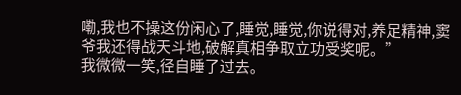嘞,我也不操这份闲心了,睡觉,睡觉,你说得对,养足精神,窦爷我还得战天斗地,破解真相争取立功受奖呢。”
我微微一笑,径自睡了过去。